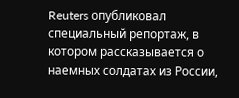Reuters опубликовал специальный репортаж, в котором рассказывается о наемных солдатах из России,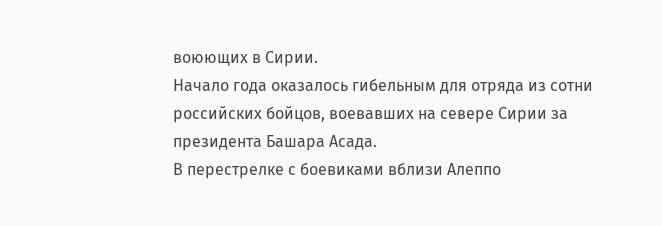воюющих в Сирии.
Начало года оказалось гибельным для отряда из сотни российских бойцов, воевавших на севере Сирии за президента Башара Асада.
В перестрелке с боевиками вблизи Алеппо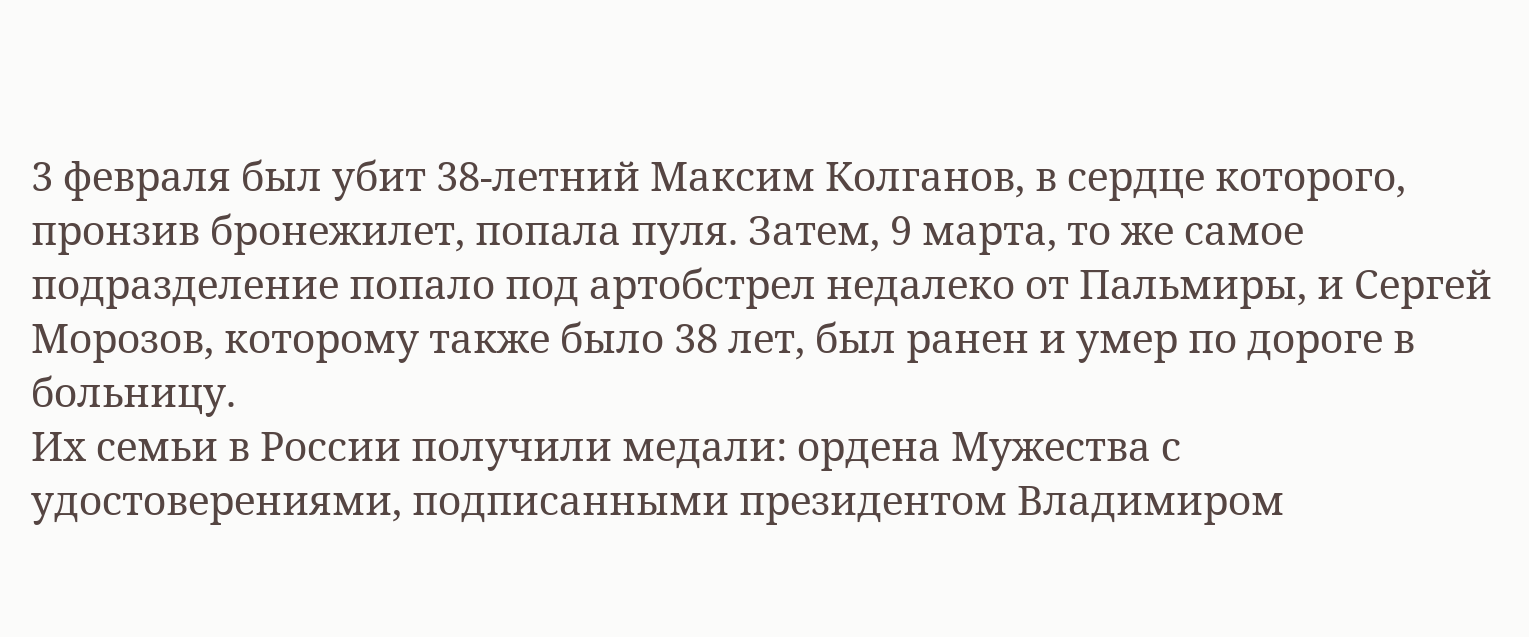3 февраля был убит 38-летний Максим Колганов, в сердце которого, пронзив бронежилет, попала пуля. Затем, 9 марта, то же самое подразделение попало под артобстрел недалеко от Пальмиры, и Сергей Морозов, которому также было 38 лет, был ранен и умер по дороге в больницу.
Их семьи в России получили медали: ордена Мужества с удостоверениями, подписанными президентом Владимиром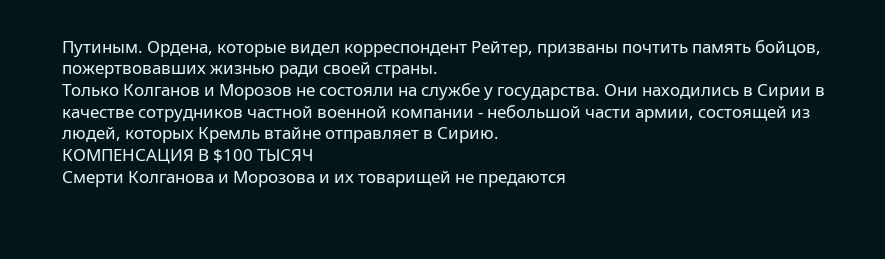Путиным. Ордена, которые видел корреспондент Рейтер, призваны почтить память бойцов, пожертвовавших жизнью ради своей страны.
Только Колганов и Морозов не состояли на службе у государства. Они находились в Сирии в качестве сотрудников частной военной компании - небольшой части армии, состоящей из людей, которых Кремль втайне отправляет в Сирию.
КОМПЕНСАЦИЯ В $100 ТЫСЯЧ
Смерти Колганова и Морозова и их товарищей не предаются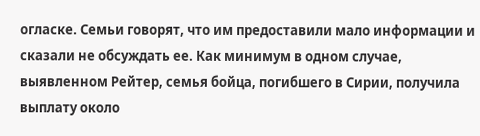огласке. Семьи говорят, что им предоставили мало информации и сказали не обсуждать ее. Как минимум в одном случае, выявленном Рейтер, семья бойца, погибшего в Сирии, получила выплату около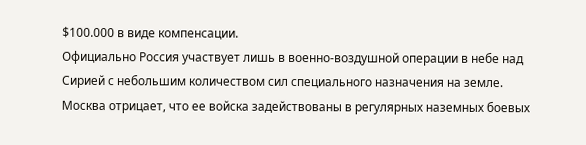$100.000 в виде компенсации.
Официально Россия участвует лишь в военно-воздушной операции в небе над Сирией с небольшим количеством сил специального назначения на земле. Москва отрицает, что ее войска задействованы в регулярных наземных боевых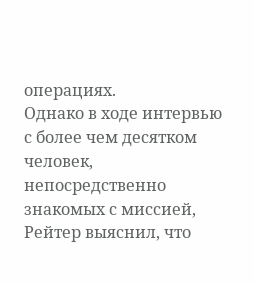операциях.
Однако в ходе интервью с более чем десятком человек, непосредственно знакомых с миссией, Рейтер выяснил, что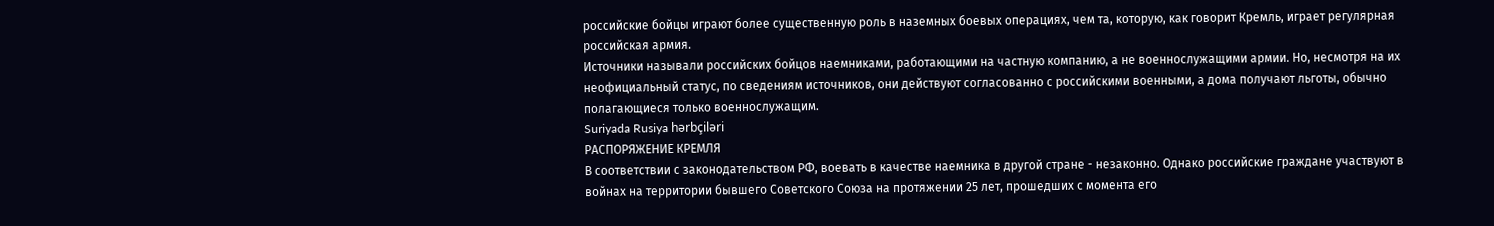российские бойцы играют более существенную роль в наземных боевых операциях, чем та, которую, как говорит Кремль, играет регулярная российская армия.
Источники называли российских бойцов наемниками, работающими на частную компанию, а не военнослужащими армии. Но, несмотря на их неофициальный статус, по сведениям источников, они действуют согласованно с российскими военными, а дома получают льготы, обычно полагающиеся только военнослужащим.
Suriyada Rusiya hərbçiləri
РАСПОРЯЖЕНИЕ КРЕМЛЯ
В соответствии с законодательством РФ, воевать в качестве наемника в другой стране - незаконно. Однако российские граждане участвуют в войнах на территории бывшего Советского Союза на протяжении 25 лет, прошедших с момента его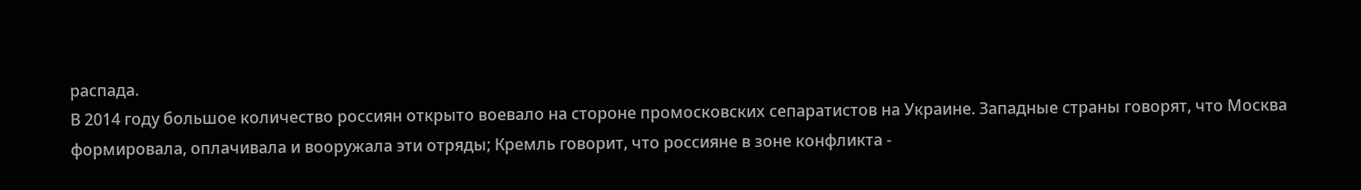распада.
В 2014 году большое количество россиян открыто воевало на стороне промосковских сепаратистов на Украине. Западные страны говорят, что Москва формировала, оплачивала и вооружала эти отряды; Кремль говорит, что россияне в зоне конфликта -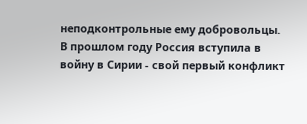неподконтрольные ему добровольцы.
В прошлом году Россия вступила в войну в Сирии - свой первый конфликт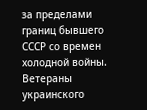за пределами границ бывшего СССР со времен холодной войны. Ветераны украинского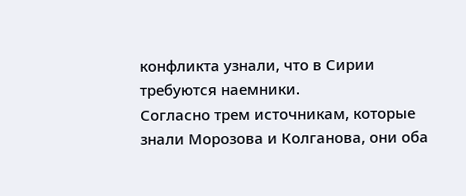конфликта узнали, что в Сирии требуются наемники.
Согласно трем источникам, которые знали Морозова и Колганова, они оба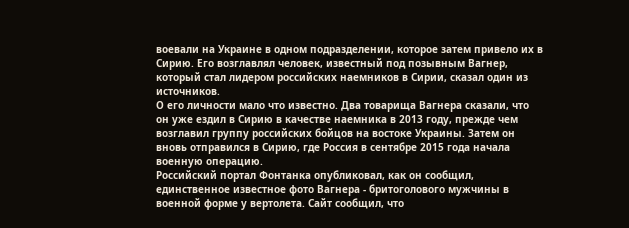воевали на Украине в одном подразделении, которое затем привело их в Сирию. Его возглавлял человек, известный под позывным Вагнер, который стал лидером российских наемников в Сирии, сказал один из источников.
О его личности мало что известно. Два товарища Вагнера сказали, что он уже ездил в Сирию в качестве наемника в 2013 году, прежде чем возглавил группу российских бойцов на востоке Украины. Затем он вновь отправился в Сирию, где Россия в сентябре 2015 года начала военную операцию.
Российский портал Фонтанка опубликовал, как он сообщил, единственное известное фото Вагнера - бритоголового мужчины в военной форме у вертолета. Сайт сообщил, что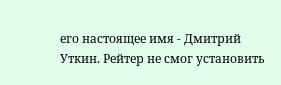его настоящее имя - Дмитрий Уткин. Рейтер не смог установить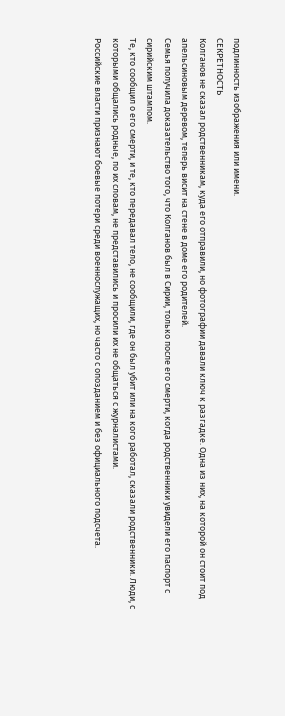подлинность изображения или имени.
СЕКРЕТНОСТЬ
Колганов не сказал родственникам, куда его отправили, но фотографии давали ключ к разгадке. Одна из них, на которой он стоит под апельсиновым деревом, теперь висит на стене в доме его родителей.
Семья получила доказательство того, что Колганов был в Сирии, только после его смерти, когда родственники увидели его паспорт с сирийским штампом.
Те, кто сообщил о его смерти, и те, кто передавал тело, не сообщили, где он был убит или на кого работал, сказали родственники. Люди, с которыми общались родные, по их словам, не представились и просили их не общаться с журналистами.
Российские власти признают боевые потери среди военнослужащих, но часто с опозданием и без официального подсчета.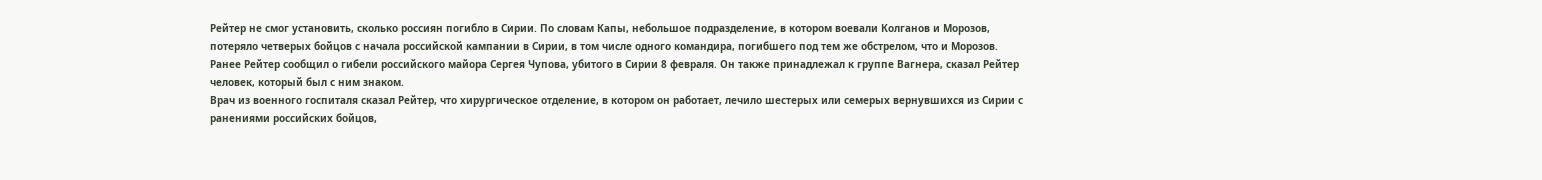Рейтер не смог установить, сколько россиян погибло в Сирии. По словам Капы, небольшое подразделение, в котором воевали Колганов и Морозов, потеряло четверых бойцов с начала российской кампании в Сирии, в том числе одного командира, погибшего под тем же обстрелом, что и Морозов.
Ранее Рейтер сообщил о гибели российского майора Сергея Чупова, убитого в Сирии 8 февраля. Он также принадлежал к группе Вагнера, сказал Рейтер человек, который был с ним знаком.
Врач из военного госпиталя сказал Рейтер, что хирургическое отделение, в котором он работает, лечило шестерых или семерых вернувшихся из Сирии с ранениями российских бойцов,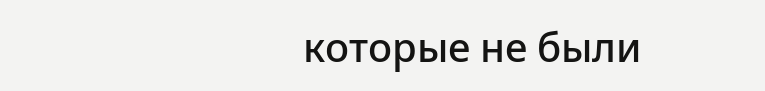которые не были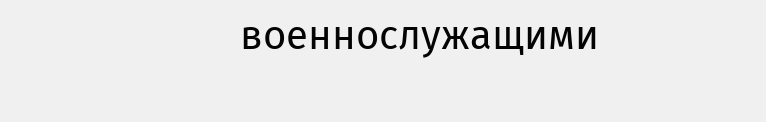военнослужащими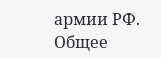армии РФ.
Общее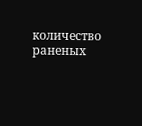количество раненых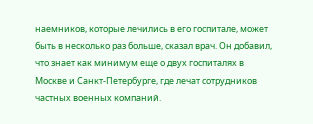наемников, которые лечились в его госпитале, может быть в несколько раз больше, сказал врач. Он добавил, что знает как минимум еще о двух госпиталях в Москве и Санкт-Петербурге, где лечат сотрудников частных военных компаний.